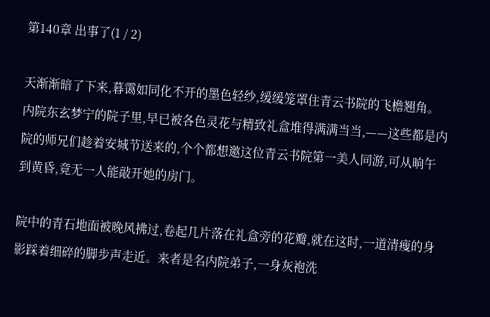第140章 出事了(1 / 2)

天渐渐暗了下来,暮霭如同化不开的墨色轻纱,缓缓笼罩住青云书院的飞檐翘角。内院东玄梦宁的院子里,早已被各色灵花与精致礼盒堆得满满当当,——这些都是内院的师兄们趁着安城节送来的,个个都想邀这位青云书院第一美人同游,可从晌午到黄昏,竟无一人能敲开她的房门。

院中的青石地面被晚风拂过,卷起几片落在礼盒旁的花瓣,就在这时,一道清瘦的身影踩着细碎的脚步声走近。来者是名内院弟子,一身灰袍洗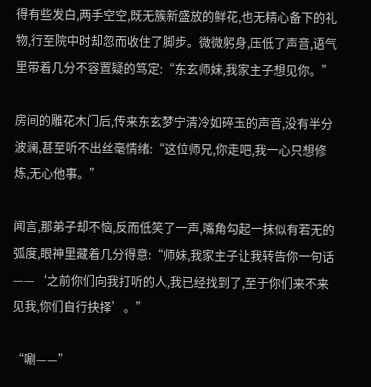得有些发白,两手空空,既无簇新盛放的鲜花,也无精心备下的礼物,行至院中时却忽而收住了脚步。微微躬身,压低了声音,语气里带着几分不容置疑的笃定:“东玄师妹,我家主子想见你。”

房间的雕花木门后,传来东玄梦宁清冷如碎玉的声音,没有半分波澜,甚至听不出丝毫情绪:“这位师兄,你走吧,我一心只想修炼,无心他事。”

闻言,那弟子却不恼,反而低笑了一声,嘴角勾起一抹似有若无的弧度,眼神里藏着几分得意:“师妹,我家主子让我转告你一句话——‘之前你们向我打听的人,我已经找到了,至于你们来不来见我,你们自行抉择’。”

“唰——”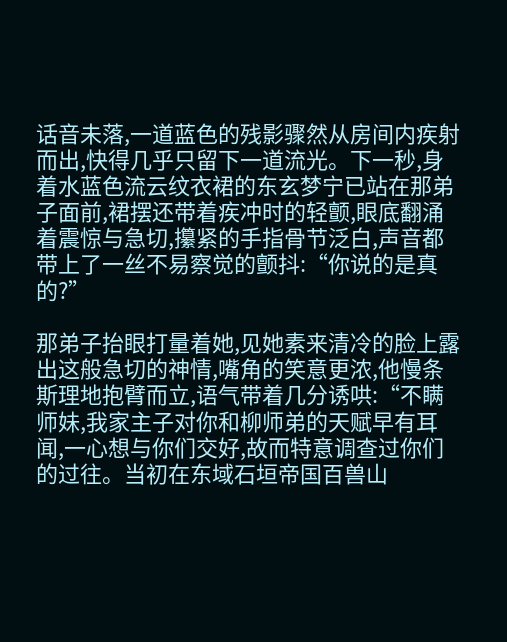话音未落,一道蓝色的残影骤然从房间内疾射而出,快得几乎只留下一道流光。下一秒,身着水蓝色流云纹衣裙的东玄梦宁已站在那弟子面前,裙摆还带着疾冲时的轻颤,眼底翻涌着震惊与急切,攥紧的手指骨节泛白,声音都带上了一丝不易察觉的颤抖:“你说的是真的?”

那弟子抬眼打量着她,见她素来清冷的脸上露出这般急切的神情,嘴角的笑意更浓,他慢条斯理地抱臂而立,语气带着几分诱哄:“不瞒师妹,我家主子对你和柳师弟的天赋早有耳闻,一心想与你们交好,故而特意调查过你们的过往。当初在东域石垣帝国百兽山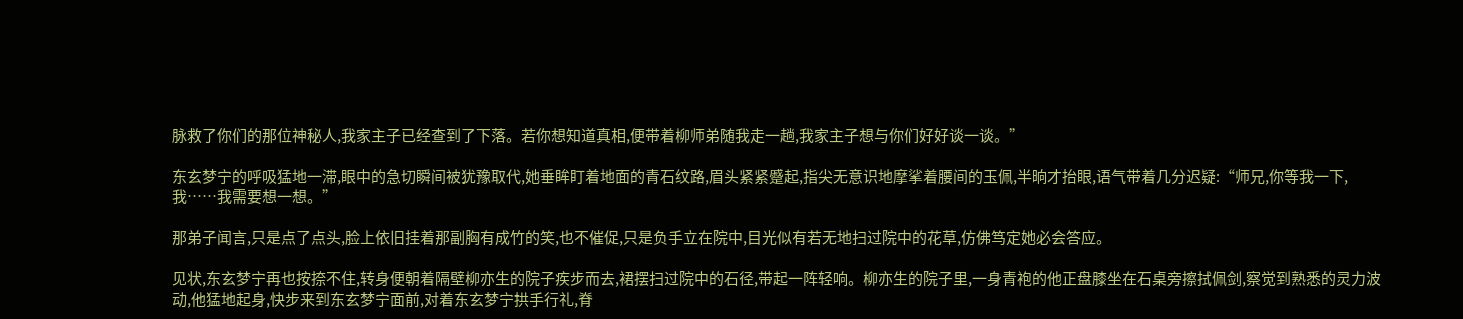脉救了你们的那位神秘人,我家主子已经查到了下落。若你想知道真相,便带着柳师弟随我走一趟,我家主子想与你们好好谈一谈。”

东玄梦宁的呼吸猛地一滞,眼中的急切瞬间被犹豫取代,她垂眸盯着地面的青石纹路,眉头紧紧蹙起,指尖无意识地摩挲着腰间的玉佩,半晌才抬眼,语气带着几分迟疑:“师兄,你等我一下,我……我需要想一想。”

那弟子闻言,只是点了点头,脸上依旧挂着那副胸有成竹的笑,也不催促,只是负手立在院中,目光似有若无地扫过院中的花草,仿佛笃定她必会答应。

见状,东玄梦宁再也按捺不住,转身便朝着隔壁柳亦生的院子疾步而去,裙摆扫过院中的石径,带起一阵轻响。柳亦生的院子里,一身青袍的他正盘膝坐在石桌旁擦拭佩剑,察觉到熟悉的灵力波动,他猛地起身,快步来到东玄梦宁面前,对着东玄梦宁拱手行礼,脊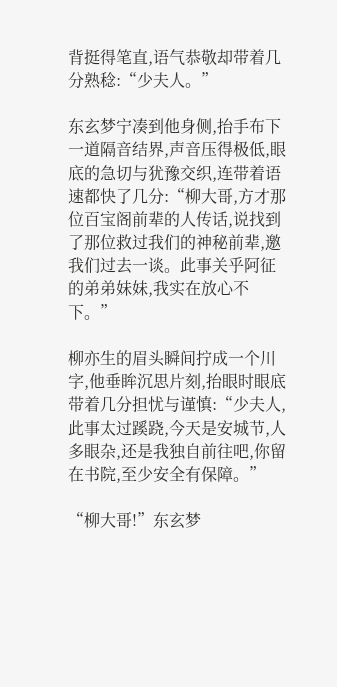背挺得笔直,语气恭敬却带着几分熟稔:“少夫人。”

东玄梦宁凑到他身侧,抬手布下一道隔音结界,声音压得极低,眼底的急切与犹豫交织,连带着语速都快了几分:“柳大哥,方才那位百宝阁前辈的人传话,说找到了那位救过我们的神秘前辈,邀我们过去一谈。此事关乎阿征的弟弟妹妹,我实在放心不下。”

柳亦生的眉头瞬间拧成一个川字,他垂眸沉思片刻,抬眼时眼底带着几分担忧与谨慎:“少夫人,此事太过蹊跷,今天是安城节,人多眼杂,还是我独自前往吧,你留在书院,至少安全有保障。”

“柳大哥!”东玄梦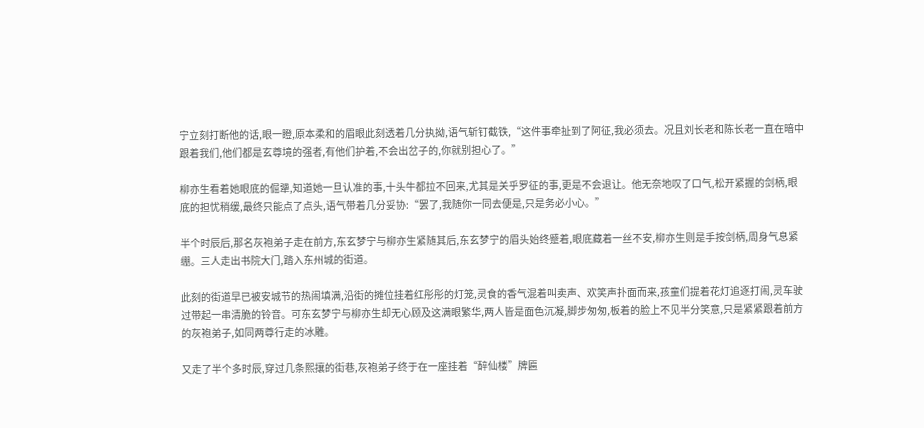宁立刻打断他的话,眼一瞪,原本柔和的眉眼此刻透着几分执拗,语气斩钉截铁,“这件事牵扯到了阿征,我必须去。况且刘长老和陈长老一直在暗中跟着我们,他们都是玄尊境的强者,有他们护着,不会出岔子的,你就别担心了。”

柳亦生看着她眼底的倔犟,知道她一旦认准的事,十头牛都拉不回来,尤其是关乎罗征的事,更是不会退让。他无奈地叹了口气,松开紧握的剑柄,眼底的担忧稍缓,最终只能点了点头,语气带着几分妥协:“罢了,我随你一同去便是,只是务必小心。”

半个时辰后,那名灰袍弟子走在前方,东玄梦宁与柳亦生紧随其后,东玄梦宁的眉头始终蹙着,眼底藏着一丝不安,柳亦生则是手按剑柄,周身气息紧绷。三人走出书院大门,踏入东州城的街道。

此刻的街道早已被安城节的热闹填满,沿街的摊位挂着红彤彤的灯笼,灵食的香气混着叫卖声、欢笑声扑面而来,孩童们提着花灯追逐打闹,灵车驶过带起一串清脆的铃音。可东玄梦宁与柳亦生却无心顾及这满眼繁华,两人皆是面色沉凝,脚步匆匆,板着的脸上不见半分笑意,只是紧紧跟着前方的灰袍弟子,如同两尊行走的冰雕。

又走了半个多时辰,穿过几条熙攘的街巷,灰袍弟子终于在一座挂着“醉仙楼”牌匾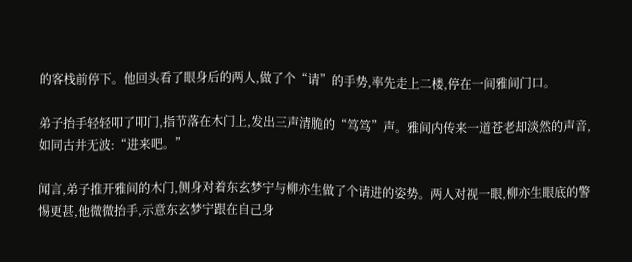的客栈前停下。他回头看了眼身后的两人,做了个“请”的手势,率先走上二楼,停在一间雅间门口。

弟子抬手轻轻叩了叩门,指节落在木门上,发出三声清脆的“笃笃”声。雅间内传来一道苍老却淡然的声音,如同古井无波:“进来吧。”

闻言,弟子推开雅间的木门,侧身对着东玄梦宁与柳亦生做了个请进的姿势。两人对视一眼,柳亦生眼底的警惕更甚,他微微抬手,示意东玄梦宁跟在自己身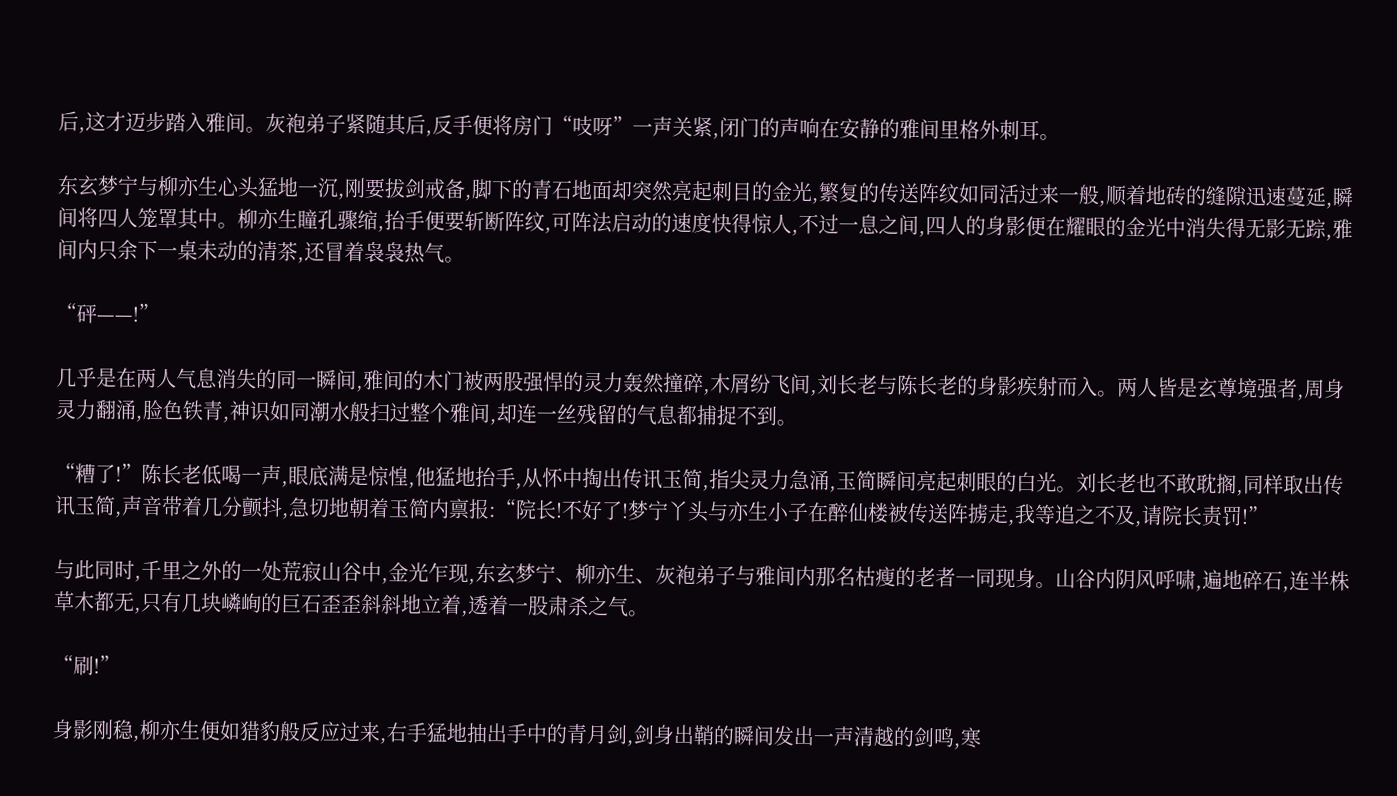后,这才迈步踏入雅间。灰袍弟子紧随其后,反手便将房门“吱呀”一声关紧,闭门的声响在安静的雅间里格外刺耳。

东玄梦宁与柳亦生心头猛地一沉,刚要拔剑戒备,脚下的青石地面却突然亮起刺目的金光,繁复的传送阵纹如同活过来一般,顺着地砖的缝隙迅速蔓延,瞬间将四人笼罩其中。柳亦生瞳孔骤缩,抬手便要斩断阵纹,可阵法启动的速度快得惊人,不过一息之间,四人的身影便在耀眼的金光中消失得无影无踪,雅间内只余下一桌未动的清茶,还冒着袅袅热气。

“砰——!”

几乎是在两人气息消失的同一瞬间,雅间的木门被两股强悍的灵力轰然撞碎,木屑纷飞间,刘长老与陈长老的身影疾射而入。两人皆是玄尊境强者,周身灵力翻涌,脸色铁青,神识如同潮水般扫过整个雅间,却连一丝残留的气息都捕捉不到。

“糟了!”陈长老低喝一声,眼底满是惊惶,他猛地抬手,从怀中掏出传讯玉简,指尖灵力急涌,玉简瞬间亮起刺眼的白光。刘长老也不敢耽搁,同样取出传讯玉简,声音带着几分颤抖,急切地朝着玉简内禀报:“院长!不好了!梦宁丫头与亦生小子在醉仙楼被传送阵掳走,我等追之不及,请院长责罚!”

与此同时,千里之外的一处荒寂山谷中,金光乍现,东玄梦宁、柳亦生、灰袍弟子与雅间内那名枯瘦的老者一同现身。山谷内阴风呼啸,遍地碎石,连半株草木都无,只有几块嶙峋的巨石歪歪斜斜地立着,透着一股肃杀之气。

“刷!”

身影刚稳,柳亦生便如猎豹般反应过来,右手猛地抽出手中的青月剑,剑身出鞘的瞬间发出一声清越的剑鸣,寒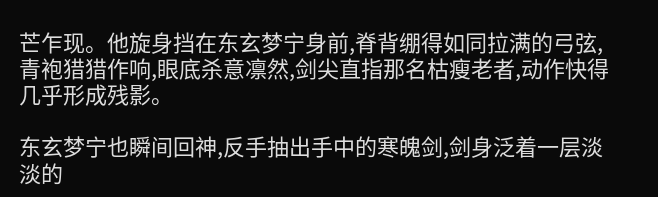芒乍现。他旋身挡在东玄梦宁身前,脊背绷得如同拉满的弓弦,青袍猎猎作响,眼底杀意凛然,剑尖直指那名枯瘦老者,动作快得几乎形成残影。

东玄梦宁也瞬间回神,反手抽出手中的寒魄剑,剑身泛着一层淡淡的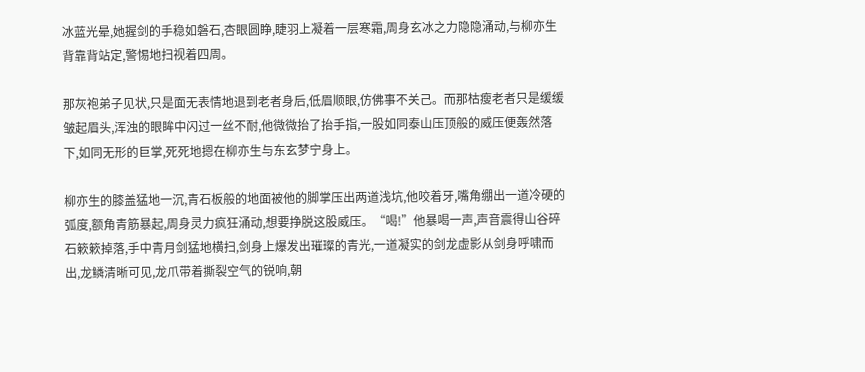冰蓝光晕,她握剑的手稳如磐石,杏眼圆睁,睫羽上凝着一层寒霜,周身玄冰之力隐隐涌动,与柳亦生背靠背站定,警惕地扫视着四周。

那灰袍弟子见状,只是面无表情地退到老者身后,低眉顺眼,仿佛事不关己。而那枯瘦老者只是缓缓皱起眉头,浑浊的眼眸中闪过一丝不耐,他微微抬了抬手指,一股如同泰山压顶般的威压便轰然落下,如同无形的巨掌,死死地摁在柳亦生与东玄梦宁身上。

柳亦生的膝盖猛地一沉,青石板般的地面被他的脚掌压出两道浅坑,他咬着牙,嘴角绷出一道冷硬的弧度,额角青筋暴起,周身灵力疯狂涌动,想要挣脱这股威压。“喝!”他暴喝一声,声音震得山谷碎石簌簌掉落,手中青月剑猛地横扫,剑身上爆发出璀璨的青光,一道凝实的剑龙虚影从剑身呼啸而出,龙鳞清晰可见,龙爪带着撕裂空气的锐响,朝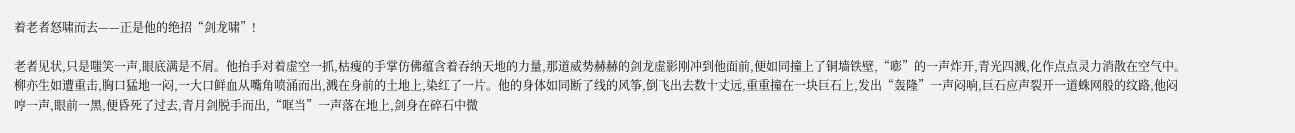着老者怒啸而去——正是他的绝招“剑龙啸”!

老者见状,只是嗤笑一声,眼底满是不屑。他抬手对着虚空一抓,枯瘦的手掌仿佛蕴含着吞纳天地的力量,那道威势赫赫的剑龙虚影刚冲到他面前,便如同撞上了铜墙铁壁,“嘭”的一声炸开,青光四溅,化作点点灵力消散在空气中。柳亦生如遭重击,胸口猛地一闷,一大口鲜血从嘴角喷涌而出,溅在身前的土地上,染红了一片。他的身体如同断了线的风筝,倒飞出去数十丈远,重重撞在一块巨石上,发出“轰隆”一声闷响,巨石应声裂开一道蛛网般的纹路,他闷哼一声,眼前一黑,便昏死了过去,青月剑脱手而出,“哐当”一声落在地上,剑身在碎石中微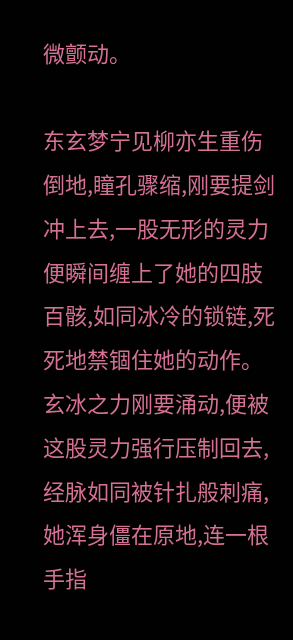微颤动。

东玄梦宁见柳亦生重伤倒地,瞳孔骤缩,刚要提剑冲上去,一股无形的灵力便瞬间缠上了她的四肢百骸,如同冰冷的锁链,死死地禁锢住她的动作。玄冰之力刚要涌动,便被这股灵力强行压制回去,经脉如同被针扎般刺痛,她浑身僵在原地,连一根手指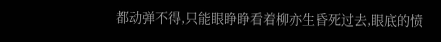都动弹不得,只能眼睁睁看着柳亦生昏死过去,眼底的愤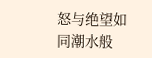怒与绝望如同潮水般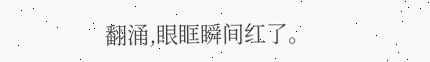翻涌,眼眶瞬间红了。